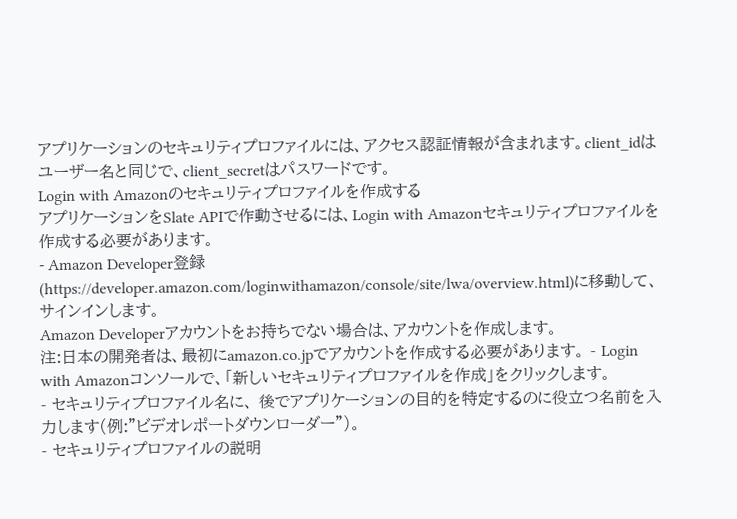アプリケーションのセキュリティプロファイルには、アクセス認証情報が含まれます。client_idはユーザー名と同じで、client_secretはパスワードです。
Login with Amazonのセキュリティプロファイルを作成する
アプリケーションをSlate APIで作動させるには、Login with Amazonセキュリティプロファイルを作成する必要があります。
- Amazon Developer登録(https://developer.amazon.com/loginwithamazon/console/site/lwa/overview.html)に移動して、サインインします。
Amazon Developerアカウントをお持ちでない場合は、アカウントを作成します。
注:日本の開発者は、最初にamazon.co.jpでアカウントを作成する必要があります。 - Login with Amazonコンソールで、「新しいセキュリティプロファイルを作成」をクリックします。
- セキュリティプロファイル名に、 後でアプリケーションの目的を特定するのに役立つ名前を入力します(例:"ビデオレポートダウンローダー")。
- セキュリティプロファイルの説明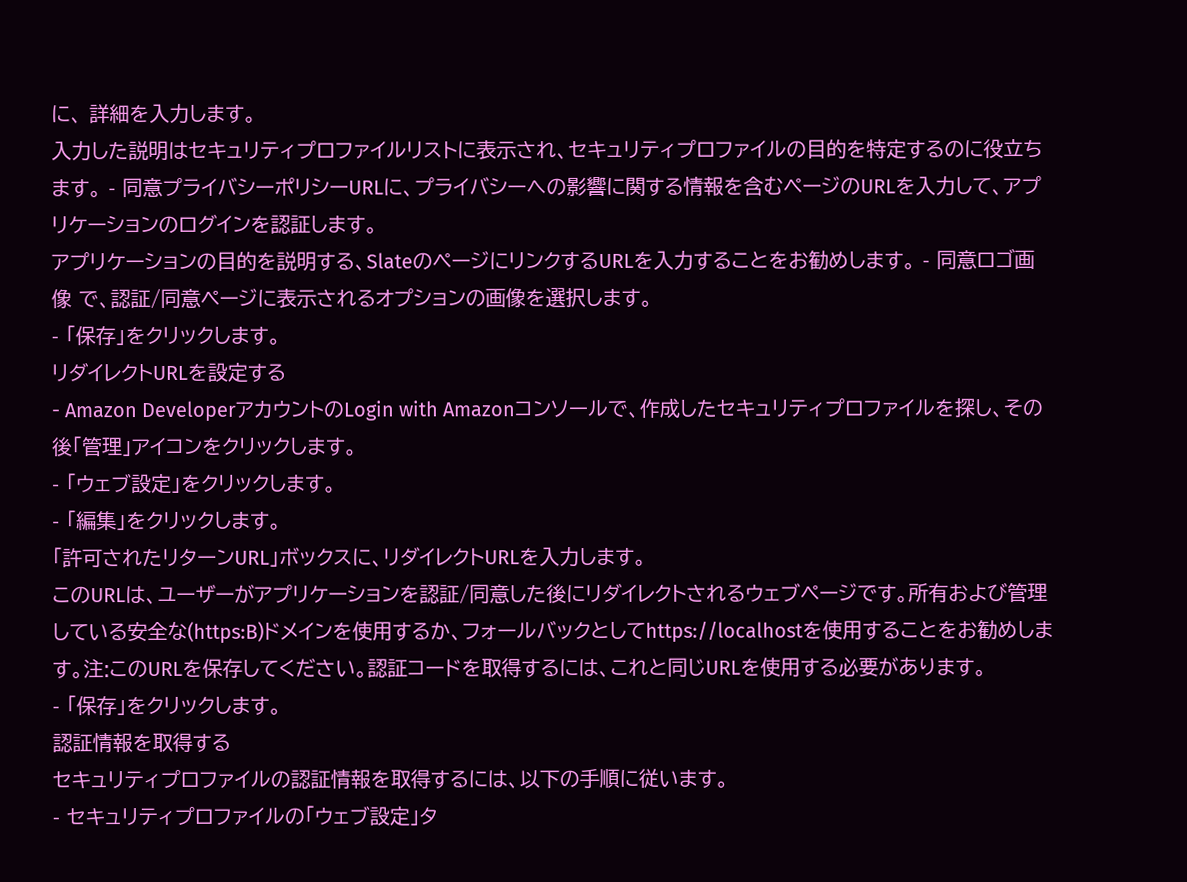に、 詳細を入力します。
入力した説明はセキュリティプロファイルリストに表示され、セキュリティプロファイルの目的を特定するのに役立ちます。 - 同意プライバシーポリシーURLに、プライバシーへの影響に関する情報を含むページのURLを入力して、アプリケーションのログインを認証します。
アプリケーションの目的を説明する、SlateのページにリンクするURLを入力することをお勧めします。 - 同意ロゴ画像 で、認証/同意ページに表示されるオプションの画像を選択します。
- 「保存」をクリックします。
リダイレクトURLを設定する
- Amazon DeveloperアカウントのLogin with Amazonコンソールで、作成したセキュリティプロファイルを探し、その後「管理」アイコンをクリックします。
- 「ウェブ設定」をクリックします。
- 「編集」をクリックします。
「許可されたリターンURL」ボックスに、リダイレクトURLを入力します。
このURLは、ユーザーがアプリケーションを認証/同意した後にリダイレクトされるウェブページです。所有および管理している安全な(https:B)ドメインを使用するか、フォールバックとしてhttps://localhostを使用することをお勧めします。注:このURLを保存してください。認証コードを取得するには、これと同じURLを使用する必要があります。
- 「保存」をクリックします。
認証情報を取得する
セキュリティプロファイルの認証情報を取得するには、以下の手順に従います。
- セキュリティプロファイルの「ウェブ設定」タ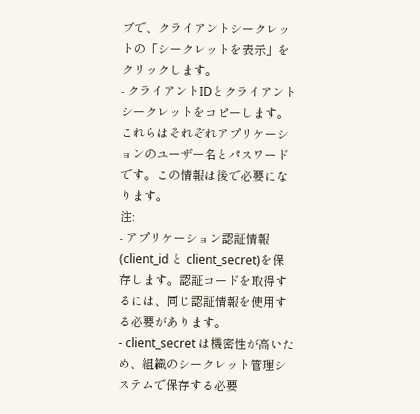ブで、クライアントシークレットの「シークレットを表示」をクリックします。
- クライアントIDとクライアントシークレットをコピーします。
これらはそれぞれアプリケーションのユーザー名とパスワードです。この情報は後で必要になります。
注:
- アプリケーション認証情報(client_id と client_secret)を保存します。認証コードを取得するには、同じ認証情報を使用する必要があります。
- client_secret は機密性が高いため、組織のシークレット管理システムで保存する必要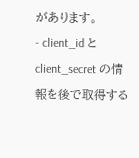があります。
- client_id と client_secret の情報を後で取得する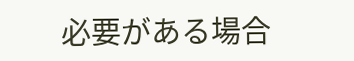必要がある場合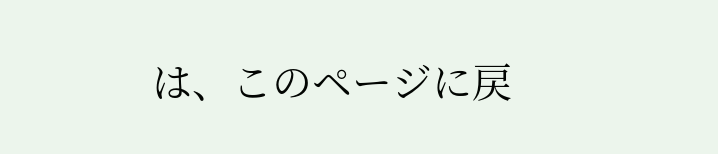は、このページに戻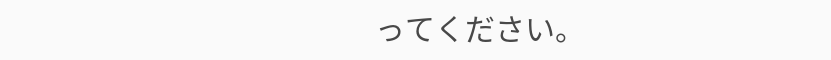ってください。